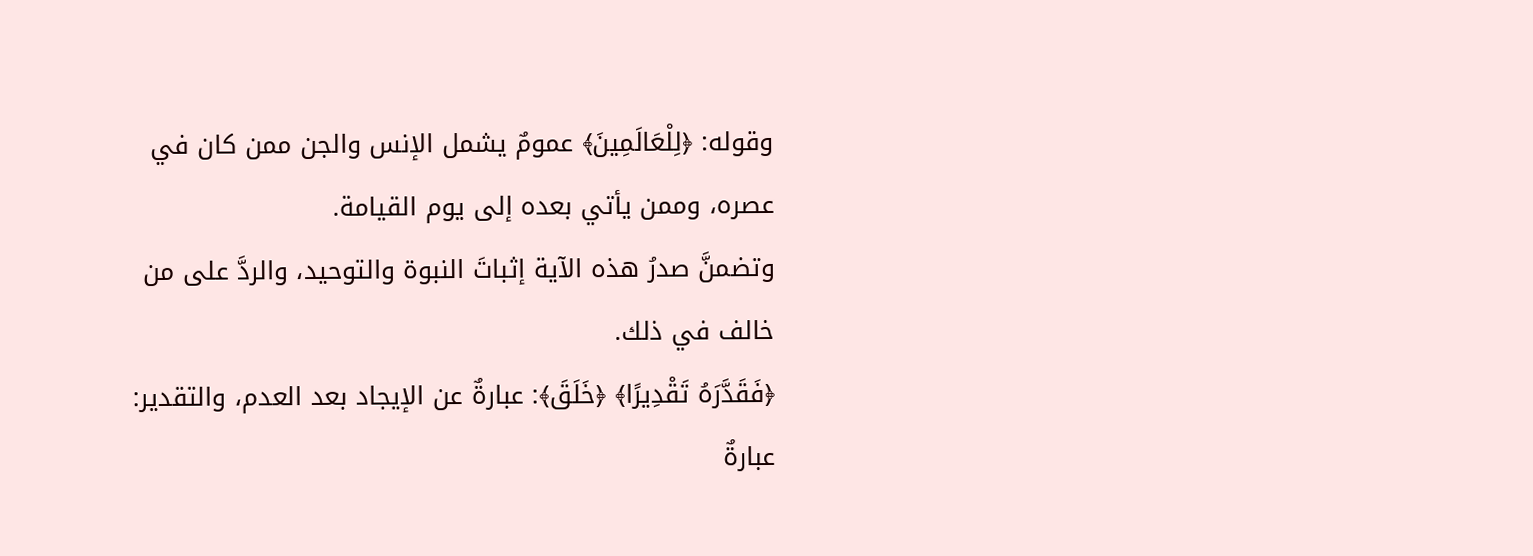وقوله: ﴿لِلْعَالَمِينَ﴾ عمومٌ يشمل الإنس والجن ممن كان في عصره، وممن يأتي بعده إلى يوم القيامة.
وتضمنَّ صدرُ هذه الآية إثباتَ النبوة والتوحيد، والردَّ على من خالف في ذلك.
﴿فَقَدَّرَهُ تَقْدِيرًا﴾ ﴿خَلَقَ﴾: عبارةٌ عن الإيجاد بعد العدم، والتقدير: عبارةٌ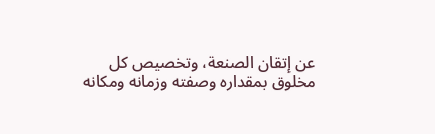عن إتقان الصنعة، وتخصيص كل مخلوق بمقداره وصفته وزمانه ومكانه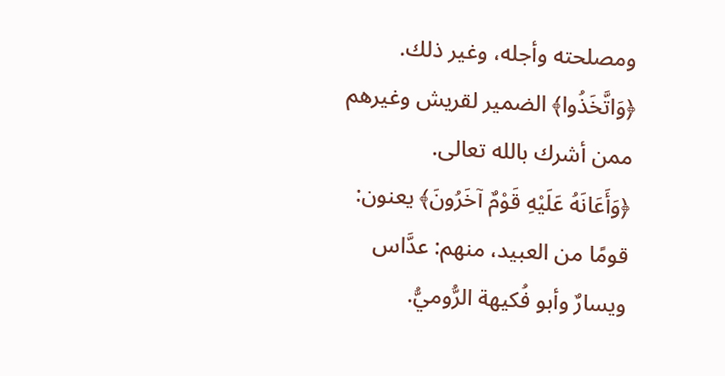ومصلحته وأجله، وغير ذلك.
﴿وَاتَّخَذُوا﴾ الضمير لقريش وغيرهم ممن أشرك بالله تعالى.
﴿وَأَعَانَهُ عَلَيْهِ قَوْمٌ آخَرُونَ﴾ يعنون: قومًا من العبيد، منهم: عدَّاس ويسارٌ وأبو فُكيهة الرُّوميُّ.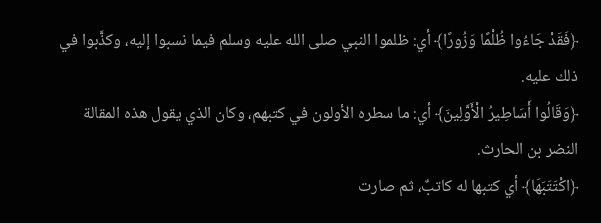﴿فَقَدْ جَاءُوا ظُلْمًا وَزُورًا﴾ أي: ظلموا النبي صلى الله عليه وسلم فيما نسبوا إليه، وكذَّبوا في ذلك عليه.
﴿وَقَالُوا أَسَاطِيرُ الْأَوَّلِينَ﴾ أي: ما سطره الأولون في كتبهم، وكان الذي يقول هذه المقالة النضر بن الحارث.
﴿اكْتَتَبَهَا﴾ أي كتبها له كاتبٌ، ثم صارت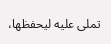تملى عليه ليحفظها،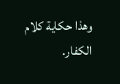وهذا حكاية كلام الكفار.